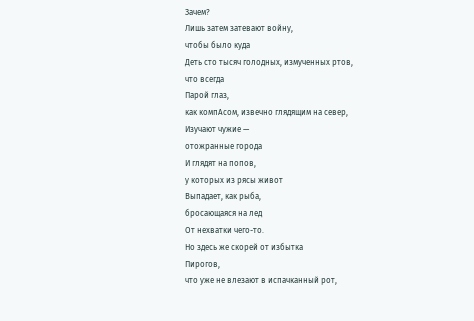Зачем?
Лишь затем затевают войну,
чтобы было куда
Деть сто тысяч голодных, измученных ртов,
что всегда
Парой глаз,
как компАсом, извечно глядящим на север,
Изучают чужие —
отожранные города
И глядят на попов,
у которых из рясы живот
Выпадает, как рыба,
бросающаяся на лед
От нехватки чего-то.
Но здесь же скорей от избытка
Пирогов,
что уже не влезают в испачканный рот,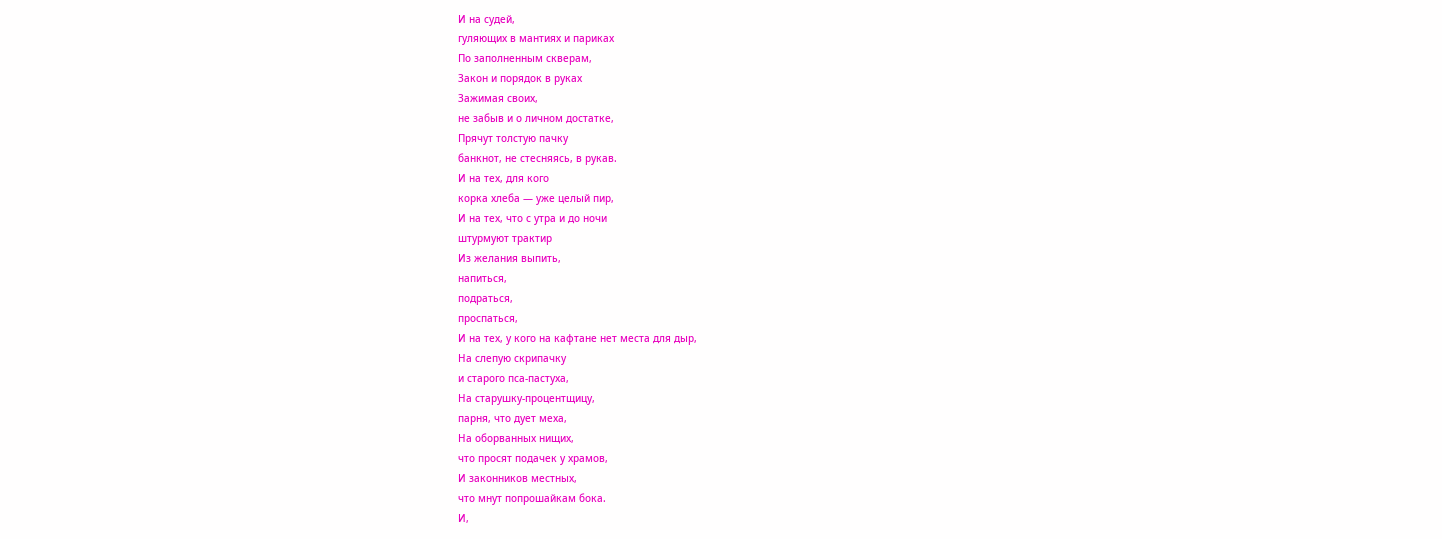И на судей,
гуляющих в мантиях и париках
По заполненным скверам,
Закон и порядок в руках
Зажимая своих,
не забыв и о личном достатке,
Прячут толстую пачку
банкнот, не стесняясь, в рукав.
И на тех, для кого
корка хлеба — уже целый пир,
И на тех, что с утра и до ночи
штурмуют трактир
Из желания выпить,
напиться,
подраться,
проспаться,
И на тех, у кого на кафтане нет места для дыр,
На слепую скрипачку
и старого пса-пастуха,
На старушку-процентщицу,
парня, что дует меха,
На оборванных нищих,
что просят подачек у храмов,
И законников местных,
что мнут попрошайкам бока.
И,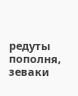редуты пополня,
зеваки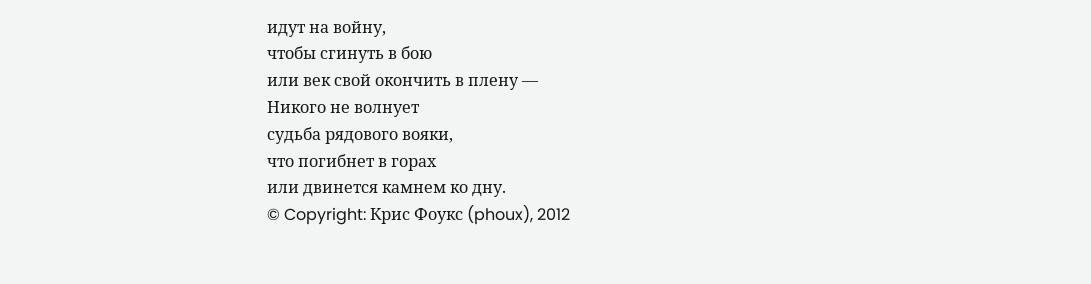идут на войну,
чтобы сгинуть в бою
или век свой окончить в плену —
Никого не волнует
судьба рядового вояки,
что погибнет в горах
или двинется камнем ко дну.
© Copyright: Крис Фоукс (phoux), 2012